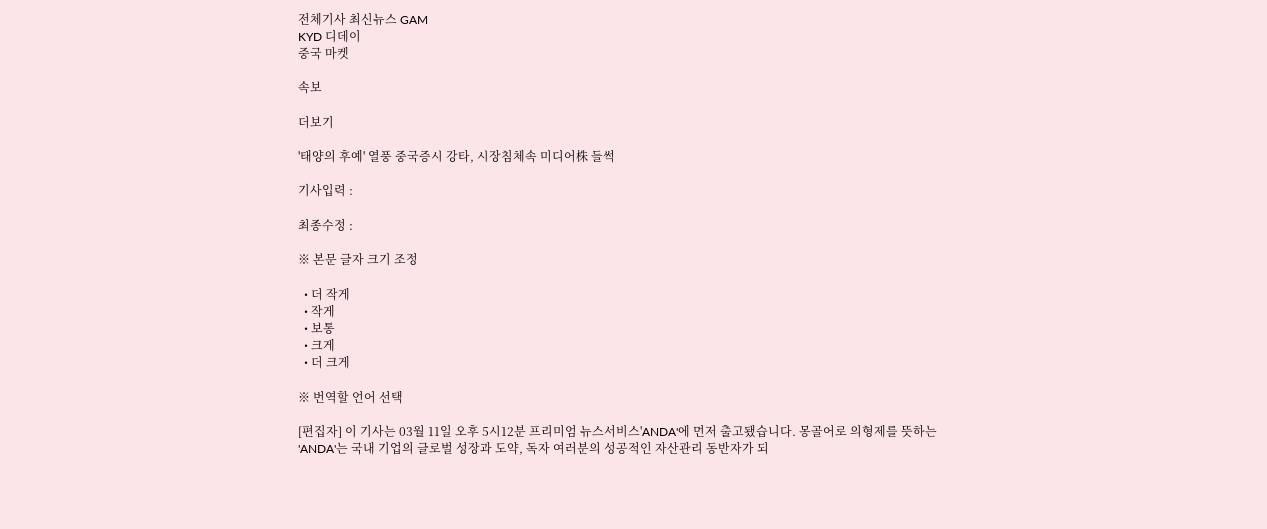전체기사 최신뉴스 GAM
KYD 디데이
중국 마켓

속보

더보기

'태양의 후예' 열풍 중국증시 강타, 시장침체속 미디어株 들썩

기사입력 :

최종수정 :

※ 본문 글자 크기 조정

  • 더 작게
  • 작게
  • 보통
  • 크게
  • 더 크게

※ 번역할 언어 선택

[편집자] 이 기사는 03월 11일 오후 5시12분 프리미엄 뉴스서비스'ANDA'에 먼저 출고됐습니다. 몽골어로 의형제를 뜻하는 'ANDA'는 국내 기업의 글로벌 성장과 도약, 독자 여러분의 성공적인 자산관리 동반자가 되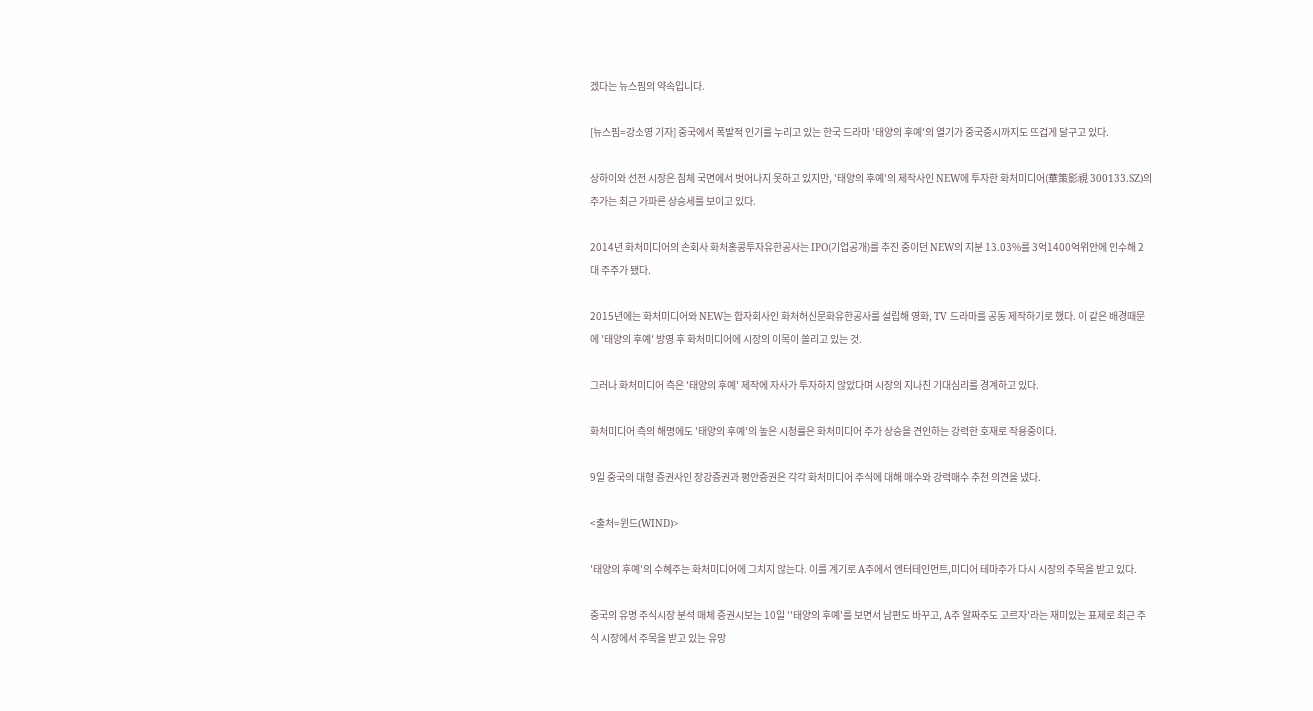겠다는 뉴스핌의 약속입니다.

[뉴스핌=강소영 기자] 중국에서 폭발적 인기를 누리고 있는 한국 드라마 '태양의 후예'의 열기가 중국증시까지도 뜨겁게 달구고 있다.

상하이와 선전 시장은 침체 국면에서 벗어나지 못하고 있지만, '태양의 후예'의 제작사인 NEW에 투자한 화처미디어(華策影視 300133.SZ)의 주가는 최근 가파른 상승세를 보이고 있다.

2014년 화처미디어의 손회사 화처홍콩투자유한공사는 IPO(기업공개)를 추진 중이던 NEW의 지분 13.03%를 3억1400억위안에 인수해 2대 주주가 됐다.

2015년에는 화처미디어와 NEW는 합자회사인 화처허신문화유한공사를 설립해 영화, TV 드라마를 공동 제작하기로 했다. 이 같은 배경때문에 '태양의 후예' 방영 후 화처미디어에 시장의 이목이 쏠리고 있는 것.

그러나 화처미디어 측은 '태양의 후예' 제작에 자사가 투자하지 않았다며 시장의 지나친 기대심리를 경계하고 있다.

화처미디어 측의 해명에도 '태양의 후예'의 높은 시청률은 화처미디어 주가 상승을 견인하는 강력한 호재로 작용중이다.

9일 중국의 대형 증권사인 장강증권과 평안증권은 각각 화처미디어 주식에 대해 매수와 강력매수 추천 의견을 냈다.

<출처=윈드(WIND)>

'태양의 후예'의 수혜주는 화처미디어에 그치지 않는다. 이를 계기로 A주에서 엔터테인먼트,미디어 테마주가 다시 시장의 주목을 받고 있다.

중국의 유명 주식시장 분석 매체 증권시보는 10일 ''태양의 후예'를 보면서 남편도 바꾸고, A주 알짜주도 고르자'라는 재미있는 표제로 최근 주식 시장에서 주목을 받고 있는 유망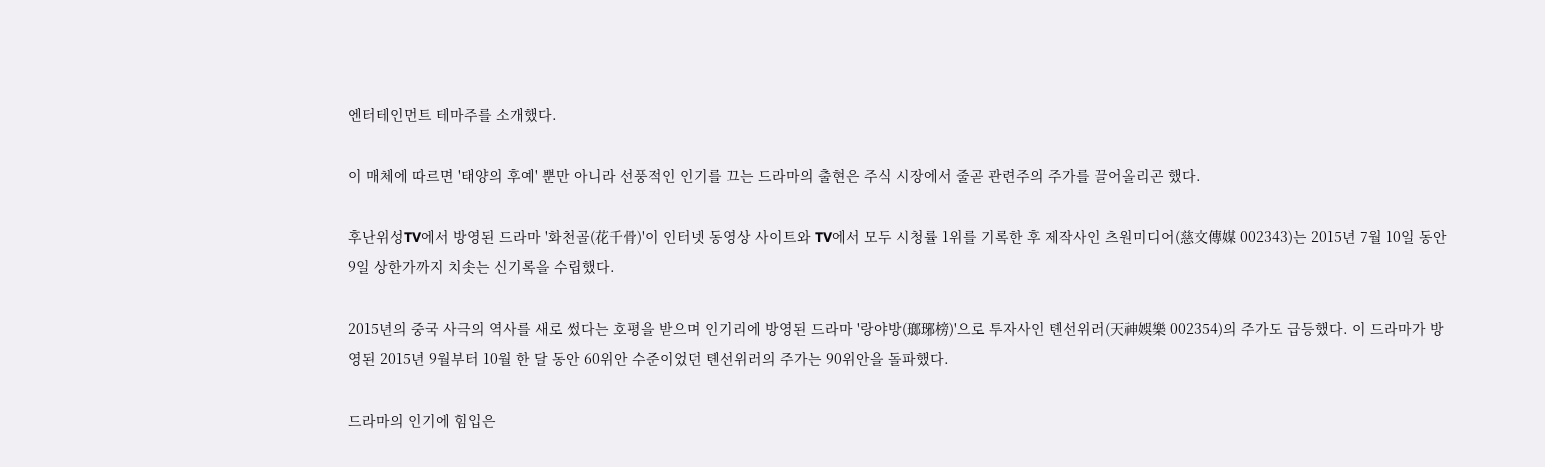엔터테인먼트 테마주를 소개했다.

이 매체에 따르면 '태양의 후예' 뿐만 아니라 선풍적인 인기를 끄는 드라마의 출현은 주식 시장에서 줄곧 관련주의 주가를 끌어올리곤 했다.

후난위성TV에서 방영된 드라마 '화천골(花千骨)'이 인터넷 동영상 사이트와 TV에서 모두 시청률 1위를 기록한 후 제작사인 츠원미디어(慈文傳媒 002343)는 2015년 7월 10일 동안 9일 상한가까지 치솟는 신기록을 수립했다.

2015년의 중국 사극의 역사를 새로 썼다는 호평을 받으며 인기리에 방영된 드라마 '랑야방(瑯琊榜)'으로 투자사인 톈선위러(天神娛樂 002354)의 주가도 급등했다. 이 드라마가 방영된 2015년 9월부터 10월 한 달 동안 60위안 수준이었던 톈선위러의 주가는 90위안을 돌파했다.

드라마의 인기에 힘입은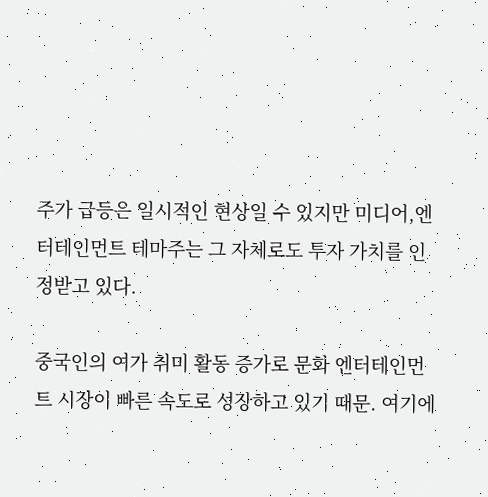주가 급등은 일시적인 현상일 수 있지만 미디어,엔터테인먼트 테마주는 그 자체로도 투자 가치를 인정받고 있다.

중국인의 여가 취미 활동 증가로 문화 엔터테인먼트 시장이 빠른 속도로 성장하고 있기 때문. 여기에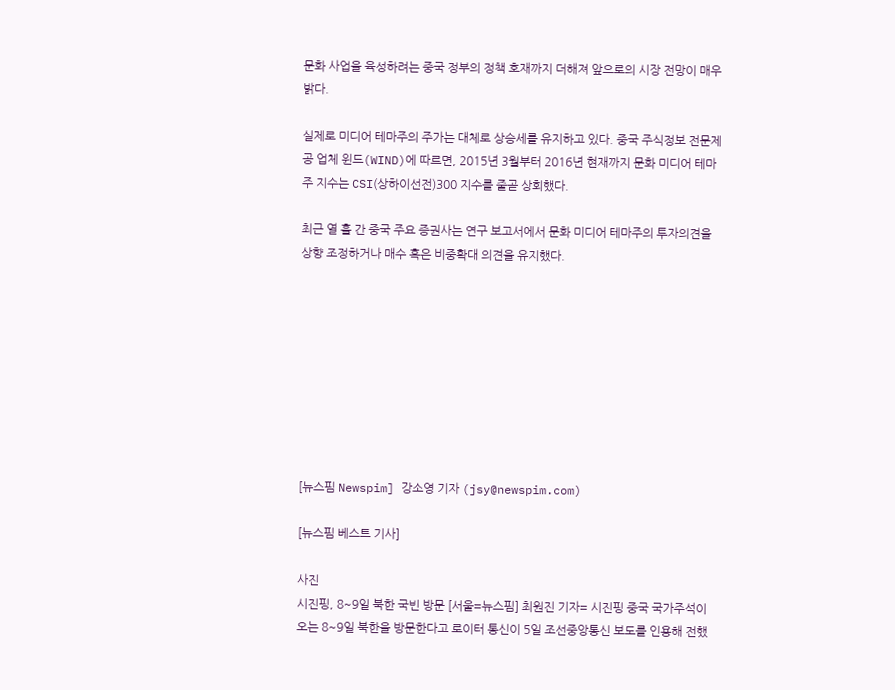문화 사업을 육성하려는 중국 정부의 정책 호재까지 더해져 앞으로의 시장 전망이 매우 밝다.

실제로 미디어 테마주의 주가는 대체로 상승세를 유지하고 있다. 중국 주식정보 전문제공 업체 윈드(WIND)에 따르면, 2015년 3월부터 2016년 현재까지 문화 미디어 테마주 지수는 CSI(상하이선전)300 지수를 줄곧 상회했다.

최근 열 흘 간 중국 주요 증권사는 연구 보고서에서 문화 미디어 테마주의 투자의견을 상향 조정하거나 매수 혹은 비중확대 의견을 유지했다.









[뉴스핌 Newspim] 강소영 기자 (jsy@newspim.com)

[뉴스핌 베스트 기사]

사진
시진핑, 8~9일 북한 국빈 방문 [서울=뉴스핌] 최원진 기자= 시진핑 중국 국가주석이 오는 8~9일 북한을 방문한다고 로이터 통신이 5일 조선중앙통신 보도를 인용해 전했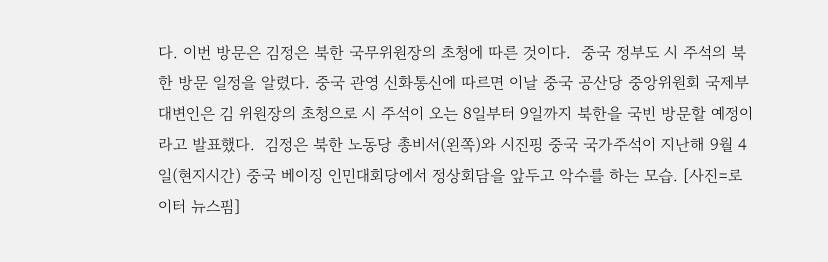다. 이번 방문은 김정은 북한 국무위원장의 초청에 따른 것이다.  중국 정부도 시 주석의 북한 방문 일정을 알렸다. 중국 관영 신화통신에 따르면 이날 중국 공산당 중앙위원회 국제부 대변인은 김 위원장의 초청으로 시 주석이 오는 8일부터 9일까지 북한을 국빈 방문할 예정이라고 발표했다.  김정은 북한 노동당 총비서(왼쪽)와 시진핑 중국 국가주석이 지난해 9월 4일(현지시간) 중국 베이징 인민대회당에서 정상회담을 앞두고 악수를 하는 모습. [사진=로이터 뉴스핌]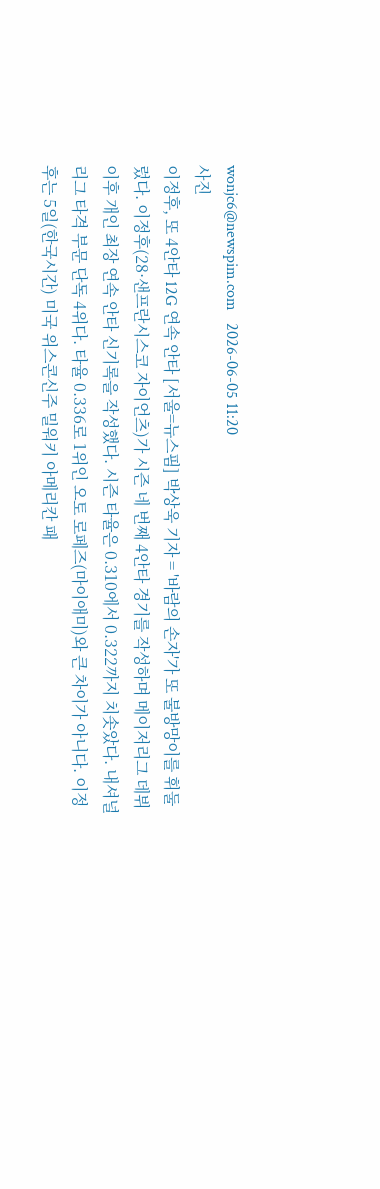wonjc6@newspim.com   2026-06-05 11:20
사진
이정후, 또 4안타 12G 연속 안타 [서울=뉴스핌] 박상욱 기자 = '바람의 손자'가 또 불방망이를 휘둘렀다. 이정후(28·샌프란시스코 자이언츠)가 시즌 네 번째 4안타 경기를 작성하며 메이저리그 데뷔 이후 개인 최장 연속 안타 신기록을 작성했다. 시즌 타율은 0.310에서 0.322까지 치솟았다. 내셔널리그 타격 부문 단독 4위다. 타율 0.336로 1위인 오토 로페즈(마이애미)와 큰 차이가 아니다. 이정후는 5일(한국시간) 미국 위스콘신주 밀워키 아메리칸 패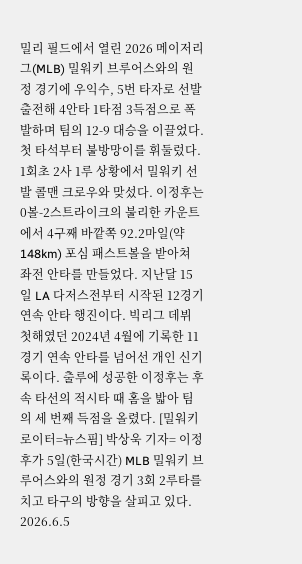밀리 필드에서 열린 2026 메이저리그(MLB) 밀워키 브루어스와의 원정 경기에 우익수, 5번 타자로 선발 출전해 4안타 1타점 3득점으로 폭발하며 팀의 12-9 대승을 이끌었다. 첫 타석부터 불방망이를 휘둘렀다. 1회초 2사 1루 상황에서 밀워키 선발 콜맨 크로우와 맞섰다. 이정후는 0볼-2스트라이크의 불리한 카운트에서 4구째 바깥쪽 92.2마일(약 148km) 포심 패스트볼을 받아쳐 좌전 안타를 만들었다. 지난달 15일 LA 다저스전부터 시작된 12경기 연속 안타 행진이다. 빅리그 데뷔 첫해였던 2024년 4월에 기록한 11경기 연속 안타를 넘어선 개인 신기록이다. 출루에 성공한 이정후는 후속 타선의 적시타 때 홈을 밟아 팀의 세 번째 득점을 올렸다. [밀워키 로이터=뉴스핌] 박상욱 기자= 이정후가 5일(한국시간) MLB 밀워키 브루어스와의 원정 경기 3회 2루타를 치고 타구의 방향을 살피고 있다. 2026.6.5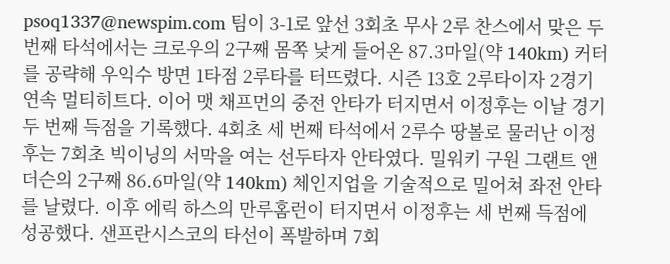psoq1337@newspim.com 팀이 3-1로 앞선 3회초 무사 2루 찬스에서 맞은 두 번째 타석에서는 크로우의 2구째 몸쪽 낮게 들어온 87.3마일(약 140km) 커터를 공략해 우익수 방면 1타점 2루타를 터뜨렸다. 시즌 13호 2루타이자 2경기 연속 멀티히트다. 이어 맷 채프먼의 중전 안타가 터지면서 이정후는 이날 경기 두 번째 득점을 기록했다. 4회초 세 번째 타석에서 2루수 땅볼로 물러난 이정후는 7회초 빅이닝의 서막을 여는 선두타자 안타였다. 밀워키 구원 그랜트 앤더슨의 2구째 86.6마일(약 140km) 체인지업을 기술적으로 밀어쳐 좌전 안타를 날렸다. 이후 에릭 하스의 만루홈런이 터지면서 이정후는 세 번째 득점에 성공했다. 샌프란시스코의 타선이 폭발하며 7회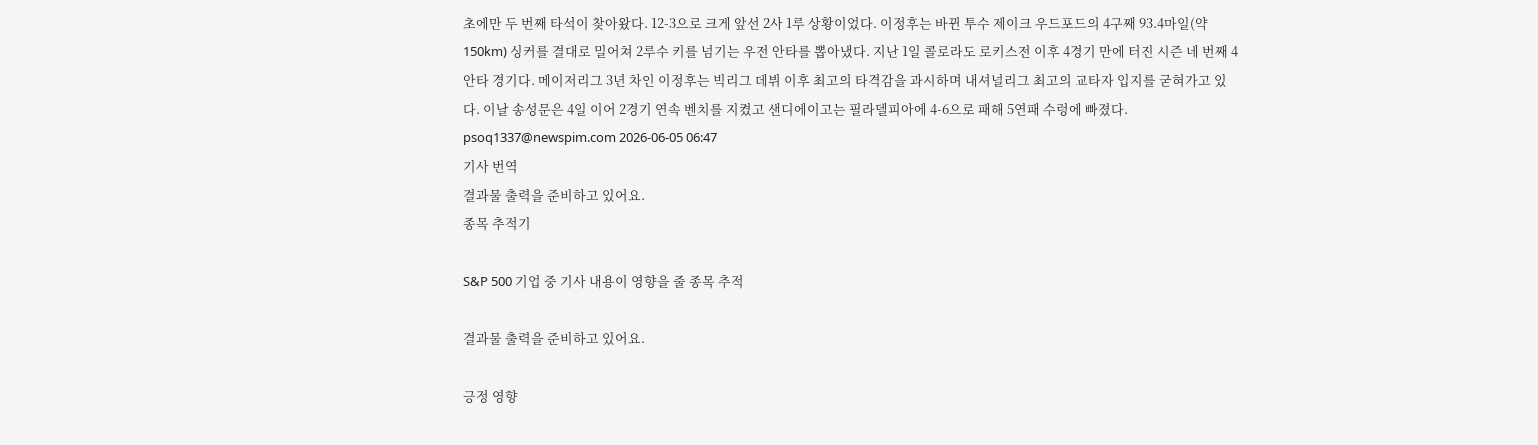초에만 두 번째 타석이 찾아왔다. 12-3으로 크게 앞선 2사 1루 상황이었다. 이정후는 바뀐 투수 제이크 우드포드의 4구째 93.4마일(약 150km) 싱커를 결대로 밀어쳐 2루수 키를 넘기는 우전 안타를 뽑아냈다. 지난 1일 콜로라도 로키스전 이후 4경기 만에 터진 시즌 네 번째 4안타 경기다. 메이저리그 3년 차인 이정후는 빅리그 데뷔 이후 최고의 타격감을 과시하며 내셔널리그 최고의 교타자 입지를 굳혀가고 있다. 이날 송성문은 4일 이어 2경기 연속 벤치를 지켰고 샌디에이고는 필라델피아에 4-6으로 패해 5연패 수렁에 빠졌다. psoq1337@newspim.com 2026-06-05 06:47
기사 번역
결과물 출력을 준비하고 있어요.
종목 추적기

S&P 500 기업 중 기사 내용이 영향을 줄 종목 추적

결과물 출력을 준비하고 있어요.

긍정 영향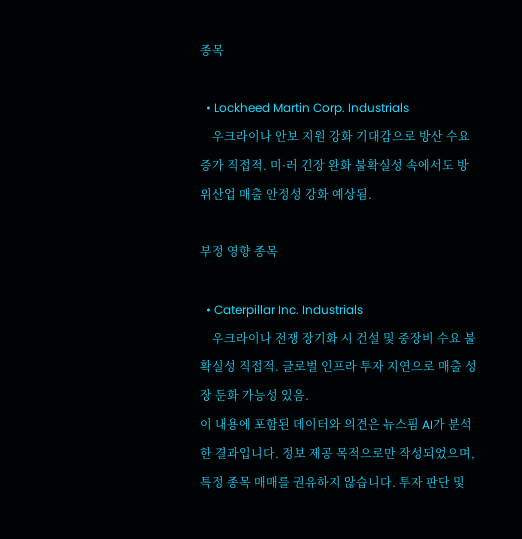종목

  • Lockheed Martin Corp. Industrials
    우크라이나 안보 지원 강화 기대감으로 방산 수요 증가 직접적. 미·러 긴장 완화 불확실성 속에서도 방위산업 매출 안정성 강화 예상됨.

부정 영향 종목

  • Caterpillar Inc. Industrials
    우크라이나 전쟁 장기화 시 건설 및 중장비 수요 불확실성 직접적. 글로벌 인프라 투자 지연으로 매출 성장 둔화 가능성 있음.
이 내용에 포함된 데이터와 의견은 뉴스핌 AI가 분석한 결과입니다. 정보 제공 목적으로만 작성되었으며, 특정 종목 매매를 권유하지 않습니다. 투자 판단 및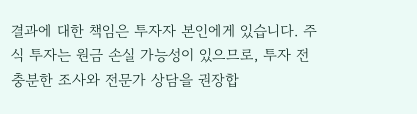결과에 대한 책임은 투자자 본인에게 있습니다. 주식 투자는 원금 손실 가능성이 있으므로, 투자 전 충분한 조사와 전문가 상담을 권장합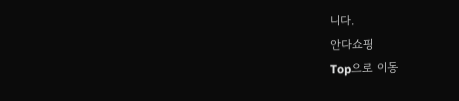니다.
안다쇼핑
Top으로 이동